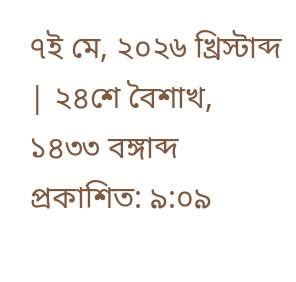৭ই মে, ২০২৬ খ্রিস্টাব্দ | ২৪শে বৈশাখ, ১৪৩৩ বঙ্গাব্দ
প্রকাশিত: ৯:০৯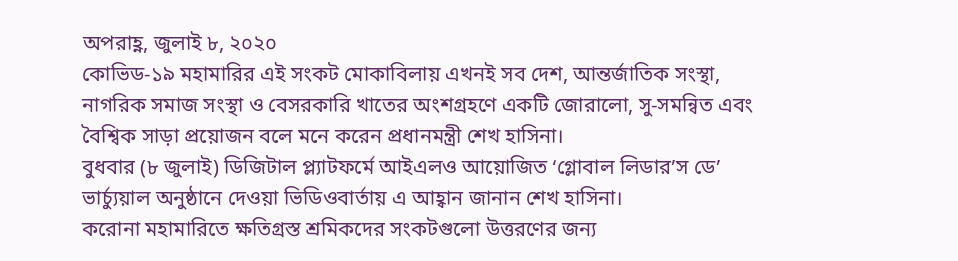অপরাহ্ণ, জুলাই ৮, ২০২০
কোভিড-১৯ মহামারির এই সংকট মোকাবিলায় এখনই সব দেশ, আন্তর্জাতিক সংস্থা, নাগরিক সমাজ সংস্থা ও বেসরকারি খাতের অংশগ্রহণে একটি জোরালো, সু-সমন্বিত এবং বৈশ্বিক সাড়া প্রয়োজন বলে মনে করেন প্রধানমন্ত্রী শেখ হাসিনা।
বুধবার (৮ জুলাই) ডিজিটাল প্ল্যাটফর্মে আইএলও আয়োজিত ‘গ্লোবাল লিডার’স ডে’ ভার্চ্যুয়াল অনুষ্ঠানে দেওয়া ভিডিওবার্তায় এ আহ্বান জানান শেখ হাসিনা।
করোনা মহামারিতে ক্ষতিগ্রস্ত শ্রমিকদের সংকটগুলো উত্তরণের জন্য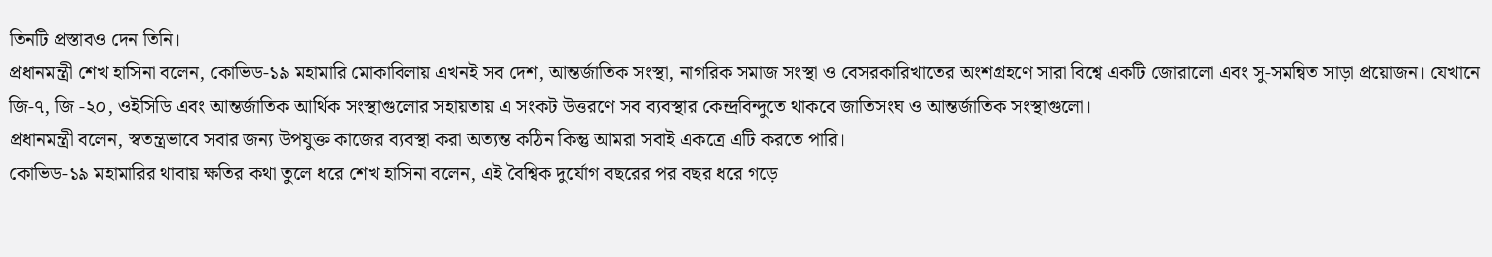তিনটি প্রস্তাবও দেন তিনি।
প্রধানমন্ত্রী শেখ হাসিনা বলেন, কোভিড-১৯ মহামারি মোকাবিলায় এখনই সব দেশ, আন্তর্জাতিক সংস্থা, নাগরিক সমাজ সংস্থা ও বেসরকারিখাতের অংশগ্রহণে সারা বিশ্বে একটি জোরালো এবং সু-সমন্বিত সাড়া প্রয়োজন। যেখানে জি-৭, জি -২০, ওইসিডি এবং আন্তর্জাতিক আর্থিক সংস্থাগুলোর সহায়তায় এ সংকট উত্তরণে সব ব্যবস্থার কেন্দ্রবিন্দুতে থাকবে জাতিসংঘ ও আন্তর্জাতিক সংস্থাগুলো।
প্রধানমন্ত্রী বলেন, স্বতন্ত্রভাবে সবার জন্য উপযুক্ত কাজের ব্যবস্থা করা অত্যন্ত কঠিন কিন্তু আমরা সবাই একত্রে এটি করতে পারি।
কোভিড-১৯ মহামারির থাবায় ক্ষতির কথা তুলে ধরে শেখ হাসিনা বলেন, এই বৈশ্বিক দুর্যোগ বছরের পর বছর ধরে গড়ে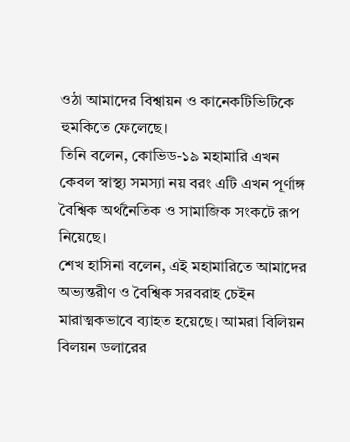ওঠা আমাদের বিশ্বায়ন ও কানেকটিভিটিকে হুমকিতে ফেলেছে।
তিনি বলেন, কোভিড-১৯ মহামারি এখন কেবল স্বাস্থ্য সমস্যা নয় বরং এটি এখন পূর্ণাঙ্গ বৈশ্বিক অর্থনৈতিক ও সামাজিক সংকটে রূপ নিয়েছে।
শেখ হাসিনা বলেন, এই মহামারিতে আমাদের অভ্যন্তরীণ ও বৈশ্বিক সরবরাহ চেইন মারাত্মকভাবে ব্যাহত হয়েছে। আমরা বিলিয়ন বিলয়ন ডলারের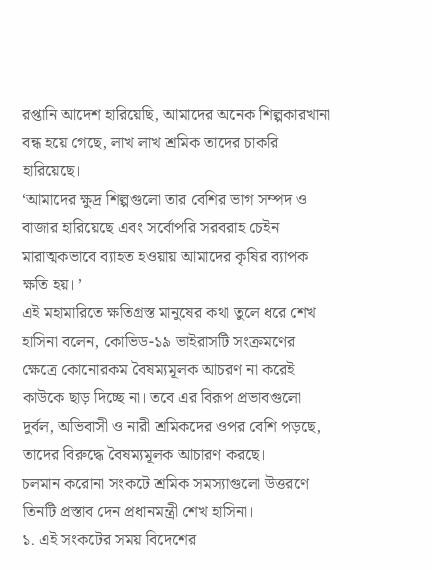রপ্তানি আদেশ হারিয়েছি, আমাদের অনেক শিল্পকারখানা বন্ধ হয়ে গেছে, লাখ লাখ শ্রমিক তাদের চাকরি হারিয়েছে।
‘আমাদের ক্ষুদ্র শিল্পগুলো তার বেশির ভাগ সম্পদ ও বাজার হারিয়েছে এবং সর্বোপরি সরবরাহ চেইন মারাত্মকভাবে ব্যাহত হওয়ায় আমাদের কৃষির ব্যাপক ক্ষতি হয়। ’
এই মহামারিতে ক্ষতিগ্রস্ত মানুষের কথা তুলে ধরে শেখ হাসিনা বলেন, কোভিড-১৯ ভাইরাসটি সংক্রমণের ক্ষেত্রে কোনোরকম বৈষম্যমূলক আচরণ না করেই কাউকে ছাড় দিচ্ছে না। তবে এর বিরূপ প্রভাবগুলো দুর্বল, অভিবাসী ও নারী শ্রমিকদের ওপর বেশি পড়ছে, তাদের বিরুদ্ধে বৈষম্যমূলক আচারণ করছে।
চলমান করোনা সংকটে শ্রমিক সমস্যাগুলো উত্তরণে তিনটি প্রস্তাব দেন প্রধানমন্ত্রী শেখ হাসিনা।
১. এই সংকটের সময় বিদেশের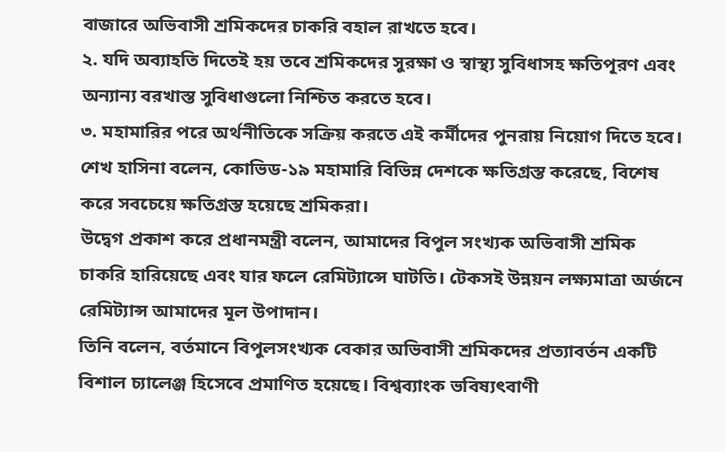বাজারে অভিবাসী শ্রমিকদের চাকরি বহাল রাখতে হবে।
২. যদি অব্যাহতি দিতেই হয় তবে শ্রমিকদের সুরক্ষা ও স্বাস্থ্য সুবিধাসহ ক্ষতিপূরণ এবং অন্যান্য বরখাস্ত সুবিধাগুলো নিশ্চিত করতে হবে।
৩. মহামারির পরে অর্থনীতিকে সক্রিয় করতে এই কর্মীদের পুনরায় নিয়োগ দিতে হবে।
শেখ হাসিনা বলেন, কোভিড-১৯ মহামারি বিভিন্ন দেশকে ক্ষতিগ্রস্ত করেছে, বিশেষ করে সবচেয়ে ক্ষতিগ্রস্ত হয়েছে শ্রমিকরা।
উদ্বেগ প্রকাশ করে প্রধানমন্ত্রী বলেন, আমাদের বিপুল সংখ্যক অভিবাসী শ্রমিক চাকরি হারিয়েছে এবং যার ফলে রেমিট্যান্সে ঘাটতি। টেকসই উন্নয়ন লক্ষ্যমাত্রা অর্জনে রেমিট্যান্স আমাদের মূল উপাদান।
তিনি বলেন, বর্তমানে বিপুলসংখ্যক বেকার অভিবাসী শ্রমিকদের প্রত্যাবর্তন একটি বিশাল চ্যালেঞ্জ হিসেবে প্রমাণিত হয়েছে। বিশ্বব্যাংক ভবিষ্যৎবাণী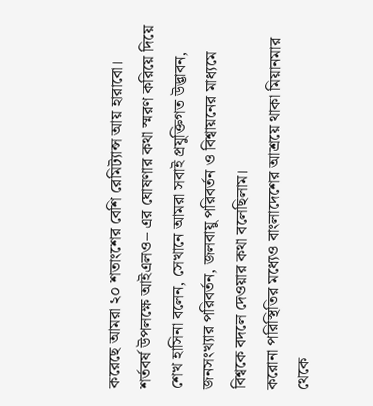করেছে আমরা ২০ শতাংশের বেশি রেমিট্যান্স আয় হারাবো।
শর্তবর্ষ উপলক্ষে আইএলও– এর ঘোষণার কথা স্মরণ করিয়ে দিয়ে শেখ হাসিনা বলেন, সেখানে আমরা সবাই প্রযুক্তিগত উদ্ভাবন, জনসংখ্যার পরিবর্তন, জলবায়ু পরিবর্তন ও বিশ্বায়নের মাধ্যমে বিশ্বকে বদলে দেওয়ার কথা বলেছিলাম।
করোনা পরিস্থিতির মধ্যেও বাংলাদেশের আশ্রয়ে থাকা মিয়ানমার থেকে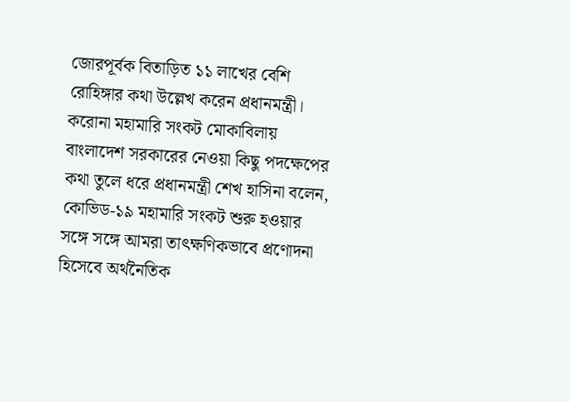জোরপূর্বক বিতাড়িত ১১ লাখের বেশি রোহিঙ্গার কথা উল্লেখ করেন প্রধানমন্ত্রী।
করোনা মহামারি সংকট মোকাবিলায় বাংলাদেশ সরকারের নেওয়া কিছু পদক্ষেপের কথা তুলে ধরে প্রধানমন্ত্রী শেখ হাসিনা বলেন, কোভিড-১৯ মহামারি সংকট শুরু হওয়ার সঙ্গে সঙ্গে আমরা তাৎক্ষণিকভাবে প্রণোদনা হিসেবে অর্থনৈতিক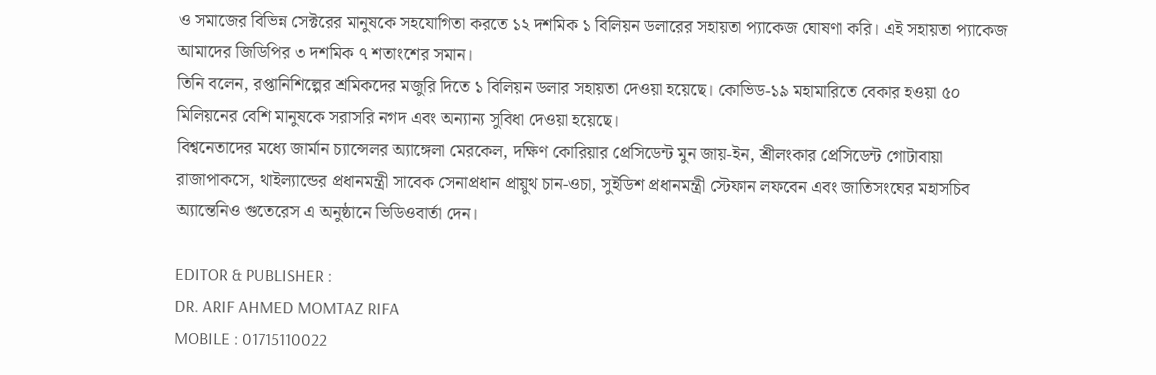ও সমাজের বিভিন্ন সেক্টরের মানুষকে সহযোগিতা করতে ১২ দশমিক ১ বিলিয়ন ডলারের সহায়তা প্যাকেজ ঘোষণা করি। এই সহায়তা প্যাকেজ আমাদের জিডিপির ৩ দশমিক ৭ শতাংশের সমান।
তিনি বলেন, রপ্তানিশিল্পের শ্রমিকদের মজুরি দিতে ১ বিলিয়ন ডলার সহায়তা দেওয়া হয়েছে। কোভিড-১৯ মহামারিতে বেকার হওয়া ৫০ মিলিয়নের বেশি মানুষকে সরাসরি নগদ এবং অন্যান্য সুবিধা দেওয়া হয়েছে।
বিশ্বনেতাদের মধ্যে জার্মান চ্যান্সেলর অ্যাঙ্গেলা মেরকেল, দক্ষিণ কোরিয়ার প্রেসিডেন্ট মুন জায়-ইন, শ্রীলংকার প্রেসিডেন্ট গোটাবায়া রাজাপাকসে, থাইল্যান্ডের প্রধানমন্ত্রী সাবেক সেনাপ্রধান প্রায়ুথ চান-ওচা, সুইডিশ প্রধানমন্ত্রী স্টেফান লফবেন এবং জাতিসংঘের মহাসচিব অ্যান্তেনিও গুতেরেস এ অনুষ্ঠানে ভিডিওবার্তা দেন।

EDITOR & PUBLISHER :
DR. ARIF AHMED MOMTAZ RIFA
MOBILE : 01715110022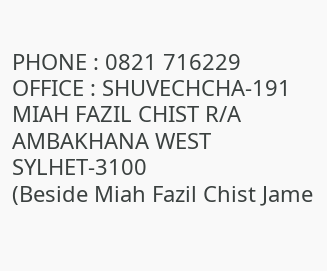PHONE : 0821 716229
OFFICE : SHUVECHCHA-191
MIAH FAZIL CHIST R/A
AMBAKHANA WEST
SYLHET-3100
(Beside Miah Fazil Chist Jame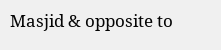Masjid & opposite to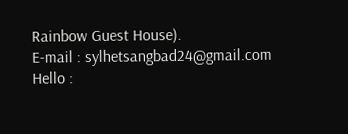Rainbow Guest House).
E-mail : sylhetsangbad24@gmail.com
Hello :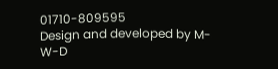01710-809595
Design and developed by M-W-D